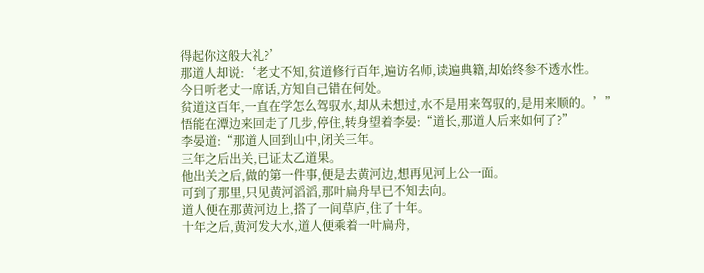得起你这般大礼?’
那道人却说:‘老丈不知,贫道修行百年,遍访名师,读遍典籍,却始终参不透水性。
今日听老丈一席话,方知自己错在何处。
贫道这百年,一直在学怎么驾驭水,却从未想过,水不是用来驾驭的,是用来顺的。’”
悟能在潭边来回走了几步,停住,转身望着李晏:“道长,那道人后来如何了?”
李晏道:“那道人回到山中,闭关三年。
三年之后出关,已证太乙道果。
他出关之后,做的第一件事,便是去黄河边,想再见河上公一面。
可到了那里,只见黄河滔滔,那叶扁舟早已不知去向。
道人便在那黄河边上,搭了一间草庐,住了十年。
十年之后,黄河发大水,道人便乘着一叶扁舟,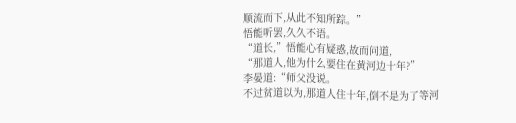顺流而下,从此不知所踪。”
悟能听罢,久久不语。
“道长,”悟能心有疑惑,故而问道,
“那道人,他为什么要住在黄河边十年?”
李晏道:“师父没说。
不过贫道以为,那道人住十年,倒不是为了等河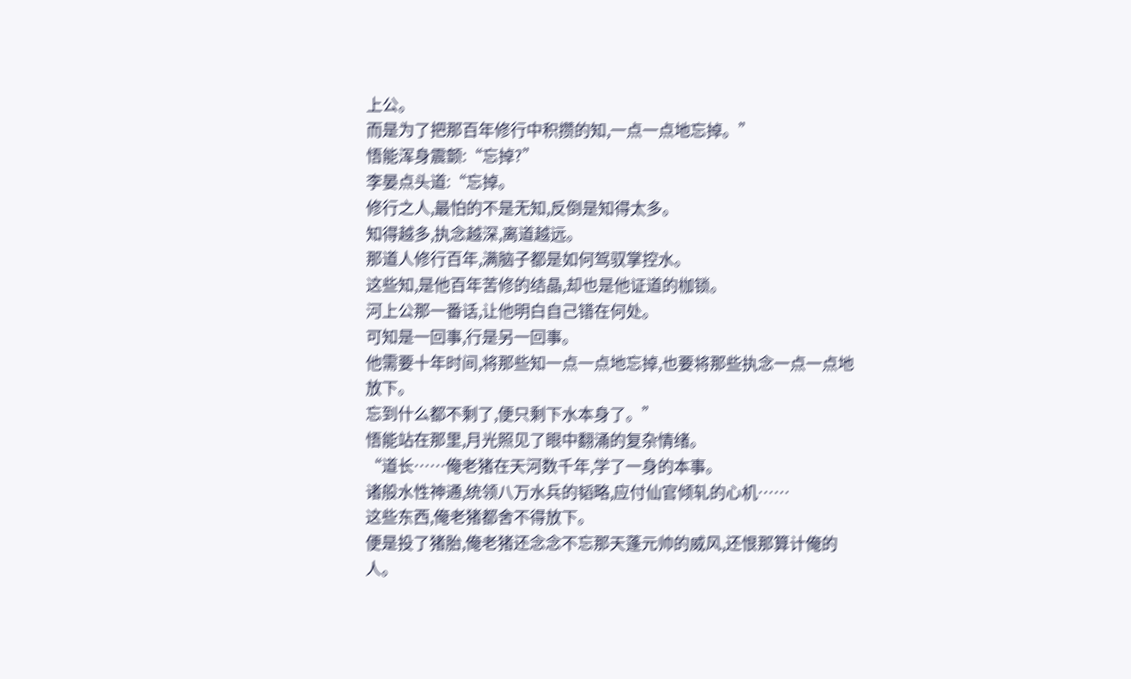上公。
而是为了把那百年修行中积攒的知,一点一点地忘掉。”
悟能浑身震颤:“忘掉?”
李晏点头道:“忘掉。
修行之人,最怕的不是无知,反倒是知得太多。
知得越多,执念越深,离道越远。
那道人修行百年,满脑子都是如何驾驭掌控水。
这些知,是他百年苦修的结晶,却也是他证道的枷锁。
河上公那一番话,让他明白自己错在何处。
可知是一回事,行是另一回事。
他需要十年时间,将那些知一点一点地忘掉,也要将那些执念一点一点地放下。
忘到什么都不剩了,便只剩下水本身了。”
悟能站在那里,月光照见了眼中翻涌的复杂情绪。
“道长……俺老猪在天河数千年,学了一身的本事。
诸般水性神通,统领八万水兵的韬略,应付仙官倾轧的心机……
这些东西,俺老猪都舍不得放下。
便是投了猪胎,俺老猪还念念不忘那天蓬元帅的威风,还恨那算计俺的人。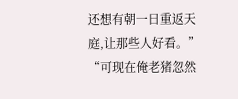还想有朝一日重返天庭,让那些人好看。”
“可现在俺老猪忽然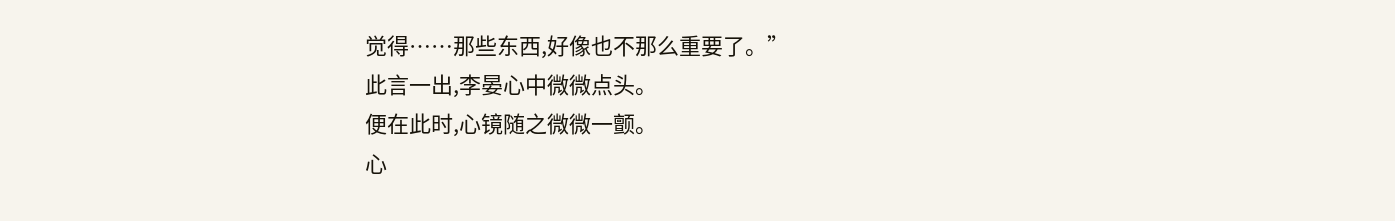觉得……那些东西,好像也不那么重要了。”
此言一出,李晏心中微微点头。
便在此时,心镜随之微微一颤。
心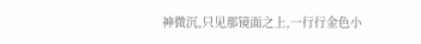神微沉,只见那镜面之上,一行行金色小